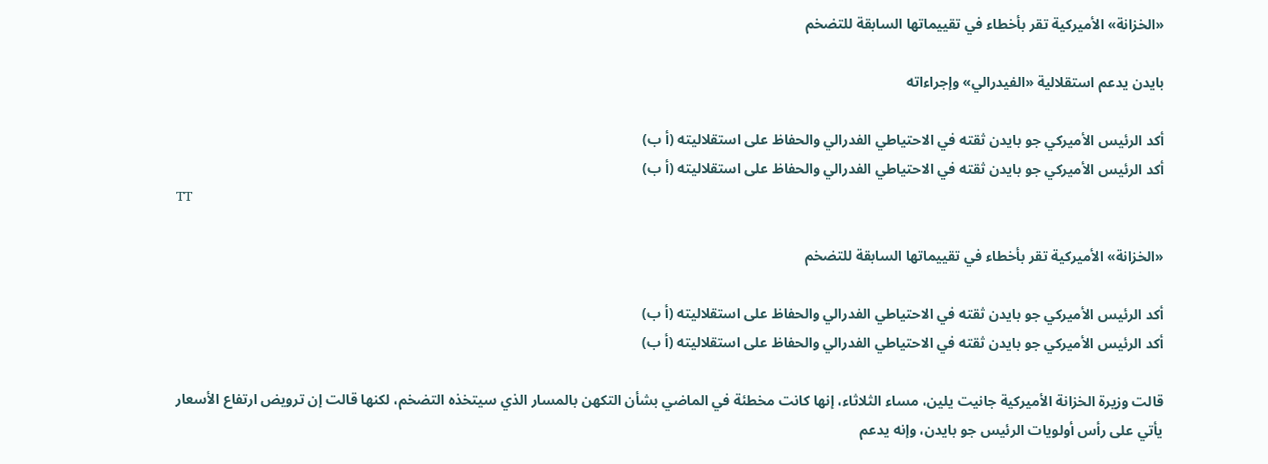«الخزانة» الأميركية تقر بأخطاء في تقييماتها السابقة للتضخم

بايدن يدعم استقلالية «الفيدرالي» وإجراءاته

أكد الرئيس الأميركي جو بايدن ثقته في الاحتياطي الفدرالي والحفاظ على استقلاليته (أ ب)
أكد الرئيس الأميركي جو بايدن ثقته في الاحتياطي الفدرالي والحفاظ على استقلاليته (أ ب)
TT

«الخزانة» الأميركية تقر بأخطاء في تقييماتها السابقة للتضخم

أكد الرئيس الأميركي جو بايدن ثقته في الاحتياطي الفدرالي والحفاظ على استقلاليته (أ ب)
أكد الرئيس الأميركي جو بايدن ثقته في الاحتياطي الفدرالي والحفاظ على استقلاليته (أ ب)

قالت وزيرة الخزانة الأميركية جانيت يلين، مساء الثلاثاء، إنها كانت مخطئة في الماضي بشأن التكهن بالمسار الذي سيتخذه التضخم، لكنها قالت إن ترويض ارتفاع الأسعار يأتي على رأس أولويات الرئيس جو بايدن، وإنه يدعم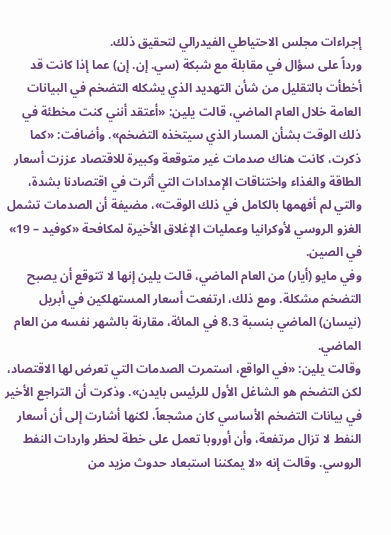إجراءات مجلس الاحتياطي الفيدرالي لتحقيق ذلك.
ورداً على سؤال في مقابلة مع شبكة (سي. إن. إن) عما إذا كانت قد أخطأت بالتقليل من شأن التهديد الذي يشكله التضخم في البيانات العامة خلال العام الماضي، قالت يلين: «أعتقد أنني كنت مخطئة في ذلك الوقت بشأن المسار الذي سيتخذه التضخم». وأضافت: «كما ذكرت، كانت هناك صدمات غير متوقعة وكبيرة للاقتصاد عززت أسعار الطاقة والغذاء واختناقات الإمدادات التي أثرت في اقتصادنا بشدة، والتي لم أفهمها بالكامل في ذلك الوقت»، مضيفة أن الصدمات تشمل الغزو الروسي لأوكرانيا وعمليات الإغلاق الأخيرة لمكافحة «كوفيد – 19» في الصين.
وفي مايو (أيار) من العام الماضي، قالت يلين إنها لا تتوقع أن يصبح التضخم مشكلة. ومع ذلك، ارتفعت أسعار المستهلكين في أبريل (نيسان) الماضي بنسبة 8.3 في المائة، مقارنة بالشهر نفسه من العام الماضي.
وقالت يلين: «في الواقع، استمرت الصدمات التي تعرض لها الاقتصاد، لكن التضخم هو الشاغل الأول للرئيس بايدن». وذكرت أن التراجع الأخير في بيانات التضخم الأساسي كان مشجعاً، لكنها أشارت إلى أن أسعار النفط لا تزال مرتفعة، وأن أوروبا تعمل على خطة لحظر واردات النفط الروسي. وقالت إنه «لا يمكننا استبعاد حدوث مزيد من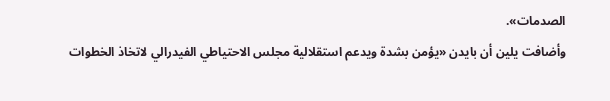الصدمات».
وأضافت يلين أن بايدن «يؤمن بشدة ويدعم استقلالية مجلس الاحتياطي الفيدرالي لاتخاذ الخطوات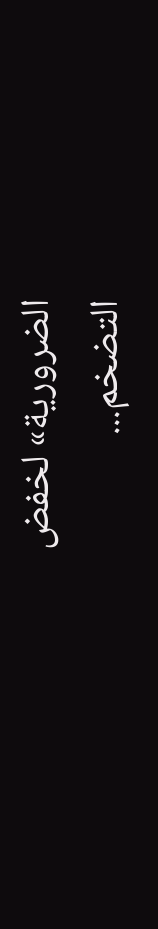الضرورية» لخفض التضخم...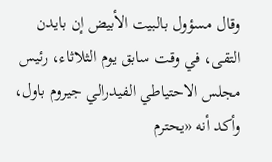وقال مسؤول بالبيت الأبيض إن بايدن التقى، في وقت سابق يوم الثلاثاء، رئيس مجلس الاحتياطي الفيدرالي جيروم باول، وأكد أنه «يحترم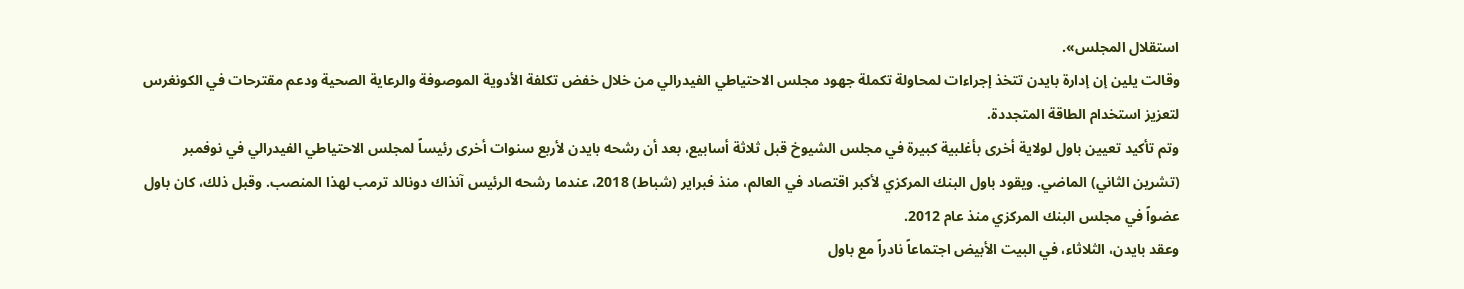استقلال المجلس».
وقالت يلين إن إدارة بايدن تتخذ إجراءات لمحاولة تكملة جهود مجلس الاحتياطي الفيدرالي من خلال خفض تكلفة الأدوية الموصوفة والرعاية الصحية ودعم مقترحات في الكونغرس لتعزيز استخدام الطاقة المتجددة.
وتم تأكيد تعيين باول لولاية أخرى بأغلبية كبيرة في مجلس الشيوخ قبل ثلاثة أسابيع، بعد أن رشحه بايدن لأربع سنوات أخرى رئيساً لمجلس الاحتياطي الفيدرالي في نوفمبر (تشرين الثاني) الماضي. ويقود باول البنك المركزي لأكبر اقتصاد في العالم، منذ فبراير (شباط) 2018، عندما رشحه الرئيس آنذاك دونالد ترمب لهذا المنصب. وقبل ذلك، كان باول عضواً في مجلس البنك المركزي منذ عام 2012.
وعقد بايدن، الثلاثاء، في البيت الأبيض اجتماعاً نادراً مع باول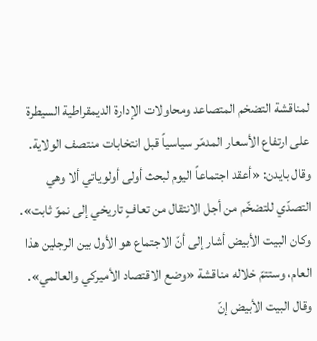لمناقشة التضخم المتصاعد ومحاولات الإدارة الديمقراطية السيطرة على ارتفاع الأسعار المدمّر سياسياً قبل انتخابات منتصف الولاية. وقال بايدن: «أعقد اجتماعاً اليوم لبحث أولى أولوياتي ألا وهي التصدّي للتضخّم من أجل الانتقال من تعافٍ تاريخي إلى نموّ ثابت».
وكان البيت الأبيض أشار إلى أنّ الاجتماع هو الأول بين الرجلين هذا العام، وستتمّ خلاله مناقشة «وضع الاقتصاد الأميركي والعالمي». وقال البيت الأبيض إنّ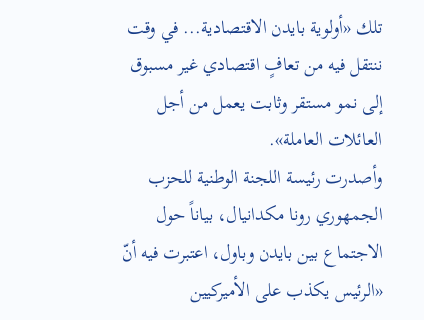تلك «أولوية بايدن الاقتصادية... في وقت ننتقل فيه من تعافٍ اقتصادي غير مسبوق إلى نمو مستقر وثابت يعمل من أجل العائلات العاملة».
وأصدرت رئيسة اللجنة الوطنية للحزب الجمهوري رونا مكدانيال، بياناً حول الاجتماع بين بايدن وباول، اعتبرت فيه أنّ «الرئيس يكذب على الأميركيين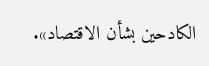الكادحين بشأن الاقتصاد».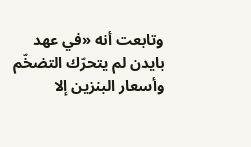وتابعت أنه «في عهد بايدن لم يتحرّك التضخّم وأسعار البنزين إلا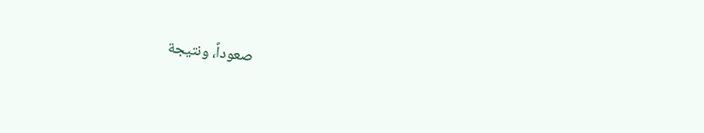صعوداً، ونتيجة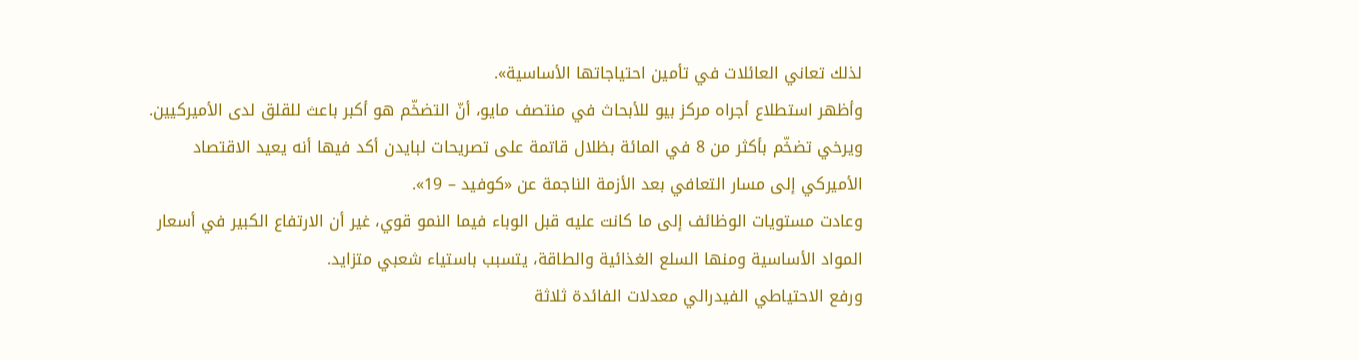لذلك تعاني العائلات في تأمين احتياجاتها الأساسية».
وأظهر استطلاع أجراه مركز بيو للأبحاث في منتصف مايو، أنّ التضخّم هو أكبر باعث للقلق لدى الأميركيين. ويرخي تضخّم بأكثر من 8 في المائة بظلال قاتمة على تصريحات لبايدن أكد فيها أنه يعيد الاقتصاد الأميركي إلى مسار التعافي بعد الأزمة الناجمة عن «كوفيد – 19».
وعادت مستويات الوظائف إلى ما كانت عليه قبل الوباء فيما النمو قوي، غير أن الارتفاع الكبير في أسعار المواد الأساسية ومنها السلع الغذائية والطاقة، يتسبب باستياء شعبي متزايد.
ورفع الاحتياطي الفيدرالي معدلات الفائدة ثلاثة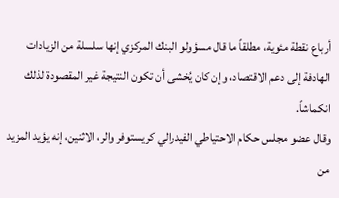أرباع نقطة مئوية، مطلقاً ما قال مسؤولو البنك المركزي إنها سلسلة من الزيادات الهادفة إلى دعم الاقتصاد، وإن كان يُخشى أن تكون النتيجة غير المقصودة لذلك انكماشاً.
وقال عضو مجلس حكام الاحتياطي الفيدرالي كريستوفر والر، الاثنين، إنه يؤيد المزيد من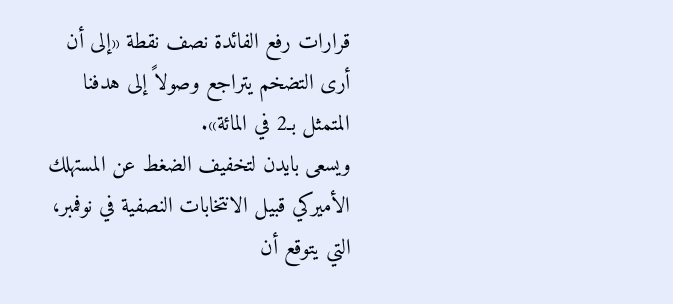قرارات رفع الفائدة نصف نقطة «إلى أن أرى التضخم يتراجع وصولاً إلى هدفنا المتمثل بـ2 في المائة».
ويسعى بايدن لتخفيف الضغط عن المستهلك الأميركي قبيل الانتخابات النصفية في نوفمبر، التي يتوقع أن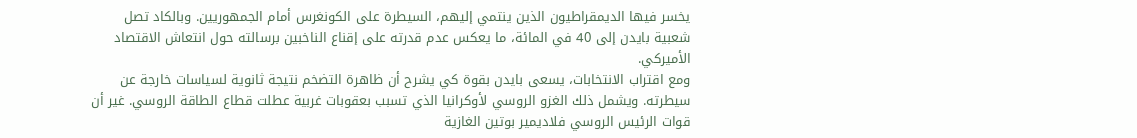يخسر فيها الديمقراطيون الذين ينتمي إليهم، السيطرة على الكونغرس أمام الجمهوريين. وبالكاد تصل شعبية بايدن إلى 40 في المائة، ما يعكس عدم قدرته على إقناع الناخبين برسالته حول انتعاش الاقتصاد الأميركي.
ومع اقتراب الانتخابات، يسعى بايدن بقوة كي يشرح أن ظاهرة التضخم نتيجة ثانوية لسياسات خارجة عن سيطرته. ويشمل ذلك الغزو الروسي لأوكرانيا الذي تسبب بعقوبات غربية عطلت قطاع الطاقة الروسي. غير أن قوات الرئيس الروسي فلاديمير بوتين الغازية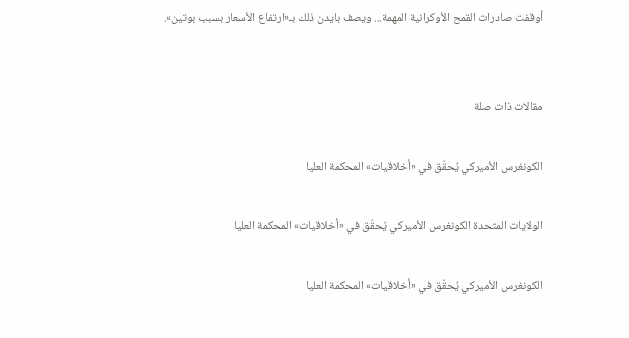أوقفت صادرات القمح الأوكرانية المهمة... ويصف بايدن ذلك بـ«ارتفاع الأسعار بسبب بوتين».


مقالات ذات صلة

الكونغرس الأميركي يُحقّق في «أخلاقيات» المحكمة العليا

الولايات المتحدة الكونغرس الأميركي يُحقّق في «أخلاقيات» المحكمة العليا

الكونغرس الأميركي يُحقّق في «أخلاقيات» المحكمة العليا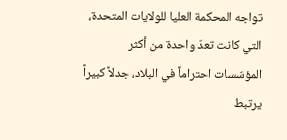تواجه المحكمة العليا للولايات المتحدة، التي كانت تعدّ واحدة من أكثر المؤسّسات احتراماً في البلاد، جدلاً كبيراً يرتبط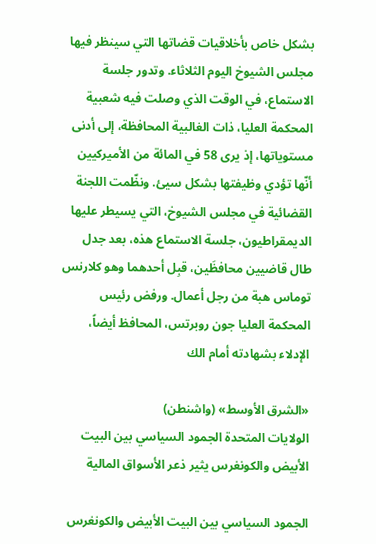بشكل خاص بأخلاقيات قضاتها التي سينظر فيها مجلس الشيوخ اليوم الثلاثاء. وتدور جلسة الاستماع، في الوقت الذي وصلت فيه شعبية المحكمة العليا، ذات الغالبية المحافظة، إلى أدنى مستوياتها، إذ يرى 58 في المائة من الأميركيين أنّها تؤدي وظيفتها بشكل سيئ. ونظّمت اللجنة القضائية في مجلس الشيوخ، التي يسيطر عليها الديمقراطيون، جلسة الاستماع هذه، بعد جدل طال قاضيين محافظَين، قبِل أحدهما وهو كلارنس توماس هبة من رجل أعمال. ورفض رئيس المحكمة العليا جون روبرتس، المحافظ أيضاً، الإدلاء بشهادته أمام الك

«الشرق الأوسط» (واشنطن)
الولايات المتحدة الجمود السياسي بين البيت الأبيض والكونغرس يثير ذعر الأسواق المالية

الجمود السياسي بين البيت الأبيض والكونغرس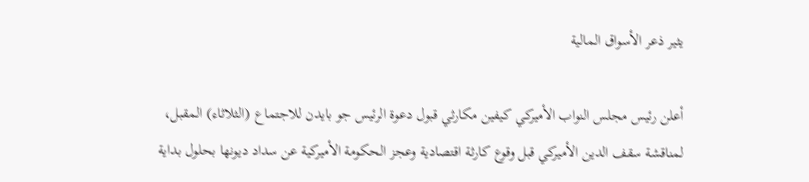يثير ذعر الأسواق المالية

أعلن رئيس مجلس النواب الأميركي كيفين مكارثي قبول دعوة الرئيس جو بايدن للاجتماع (الثلاثاء) المقبل، لمناقشة سقف الدين الأميركي قبل وقوع كارثة اقتصادية وعجز الحكومة الأميركية عن سداد ديونها بحلول بداية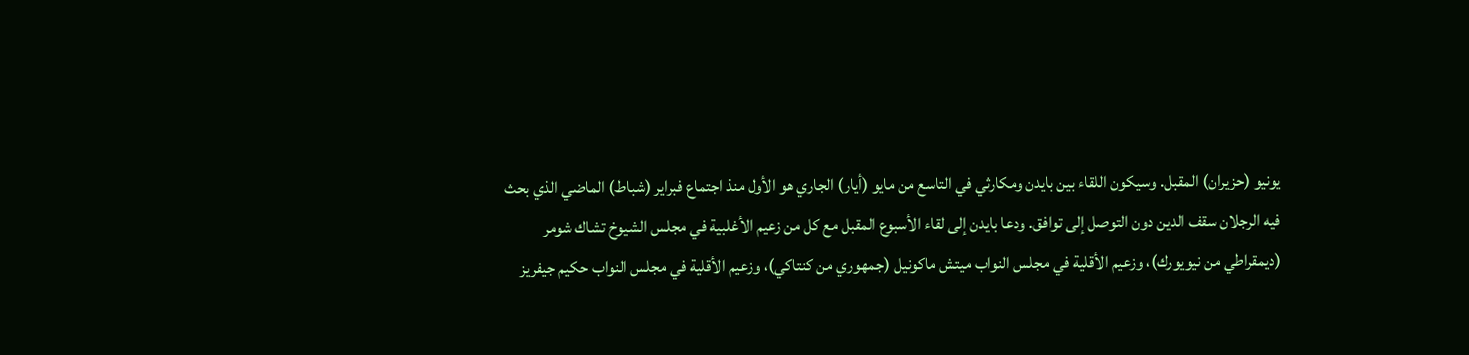يونيو (حزيران) المقبل. وسيكون اللقاء بين بايدن ومكارثي في التاسع من مايو (أيار) الجاري هو الأول منذ اجتماع فبراير (شباط) الماضي الذي بحث فيه الرجلان سقف الدين دون التوصل إلى توافق. ودعا بايدن إلى لقاء الأسبوع المقبل مع كل من زعيم الأغلبية في مجلس الشيوخ تشاك شومر (ديمقراطي من نيويورك)، وزعيم الأقلية في مجلس النواب ميتش ماكونيل (جمهوري من كنتاكي)، وزعيم الأقلية في مجلس النواب حكيم جيفريز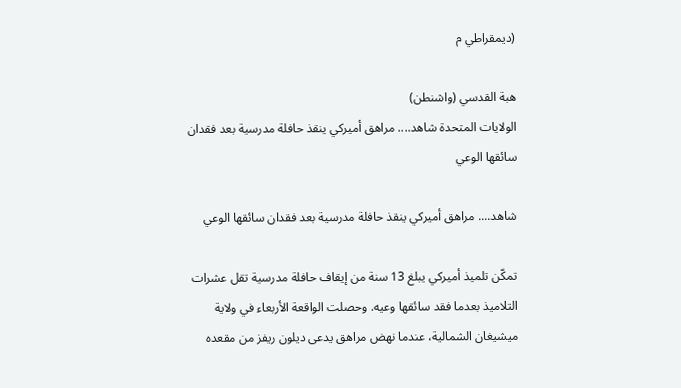(ديمقراطي م

هبة القدسي (واشنطن)
الولايات المتحدة شاهد.... مراهق أميركي ينقذ حافلة مدرسية بعد فقدان سائقها الوعي

شاهد.... مراهق أميركي ينقذ حافلة مدرسية بعد فقدان سائقها الوعي

تمكّن تلميذ أميركي يبلغ 13 سنة من إيقاف حافلة مدرسية تقل عشرات التلاميذ بعدما فقد سائقها وعيه. وحصلت الواقعة الأربعاء في ولاية ميشيغان الشمالية، عندما نهض مراهق يدعى ديلون ريفز من مقعده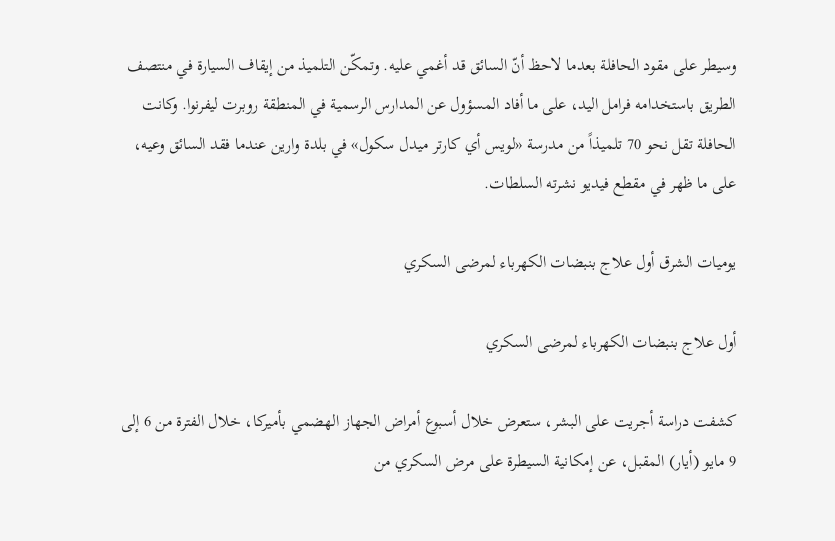وسيطر على مقود الحافلة بعدما لاحظ أنّ السائق قد أغمي عليه. وتمكّن التلميذ من إيقاف السيارة في منتصف الطريق باستخدامه فرامل اليد، على ما أفاد المسؤول عن المدارس الرسمية في المنطقة روبرت ليفرنوا. وكانت الحافلة تقل نحو 70 تلميذاً من مدرسة «لويس أي كارتر ميدل سكول» في بلدة وارين عندما فقد السائق وعيه، على ما ظهر في مقطع فيديو نشرته السلطات.

يوميات الشرق أول علاج بنبضات الكهرباء لمرضى السكري

أول علاج بنبضات الكهرباء لمرضى السكري

كشفت دراسة أجريت على البشر، ستعرض خلال أسبوع أمراض الجهاز الهضمي بأميركا، خلال الفترة من 6 إلى 9 مايو (أيار) المقبل، عن إمكانية السيطرة على مرض السكري من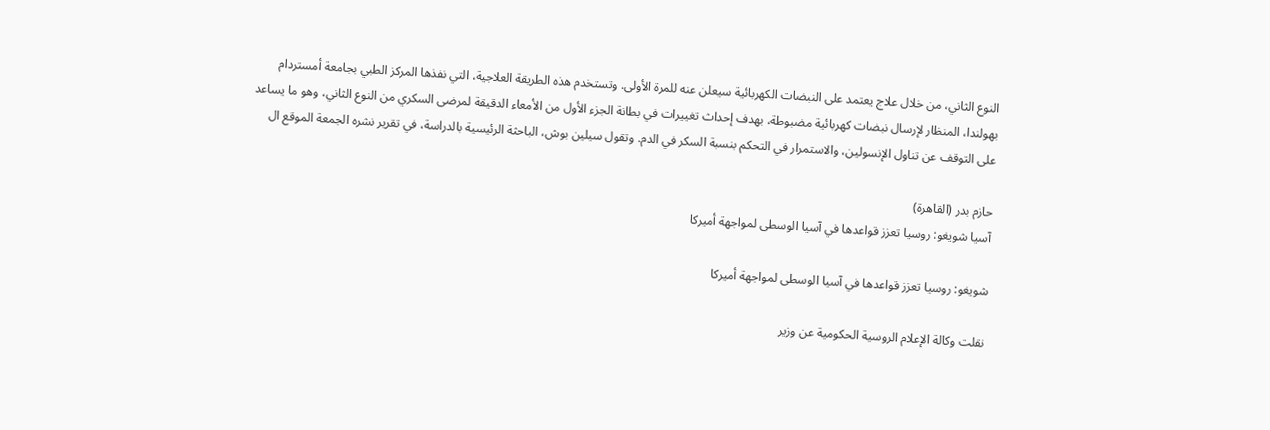النوع الثاني، من خلال علاج يعتمد على النبضات الكهربائية سيعلن عنه للمرة الأولى. وتستخدم هذه الطريقة العلاجية، التي نفذها المركز الطبي بجامعة أمستردام بهولندا، المنظار لإرسال نبضات كهربائية مضبوطة، بهدف إحداث تغييرات في بطانة الجزء الأول من الأمعاء الدقيقة لمرضى السكري من النوع الثاني، وهو ما يساعد على التوقف عن تناول الإنسولين، والاستمرار في التحكم بنسبة السكر في الدم. وتقول سيلين بوش، الباحثة الرئيسية بالدراسة، في تقرير نشره الجمعة الموقع ال

حازم بدر (القاهرة)
آسيا شويغو: روسيا تعزز قواعدها في آسيا الوسطى لمواجهة أميركا

شويغو: روسيا تعزز قواعدها في آسيا الوسطى لمواجهة أميركا

نقلت وكالة الإعلام الروسية الحكومية عن وزير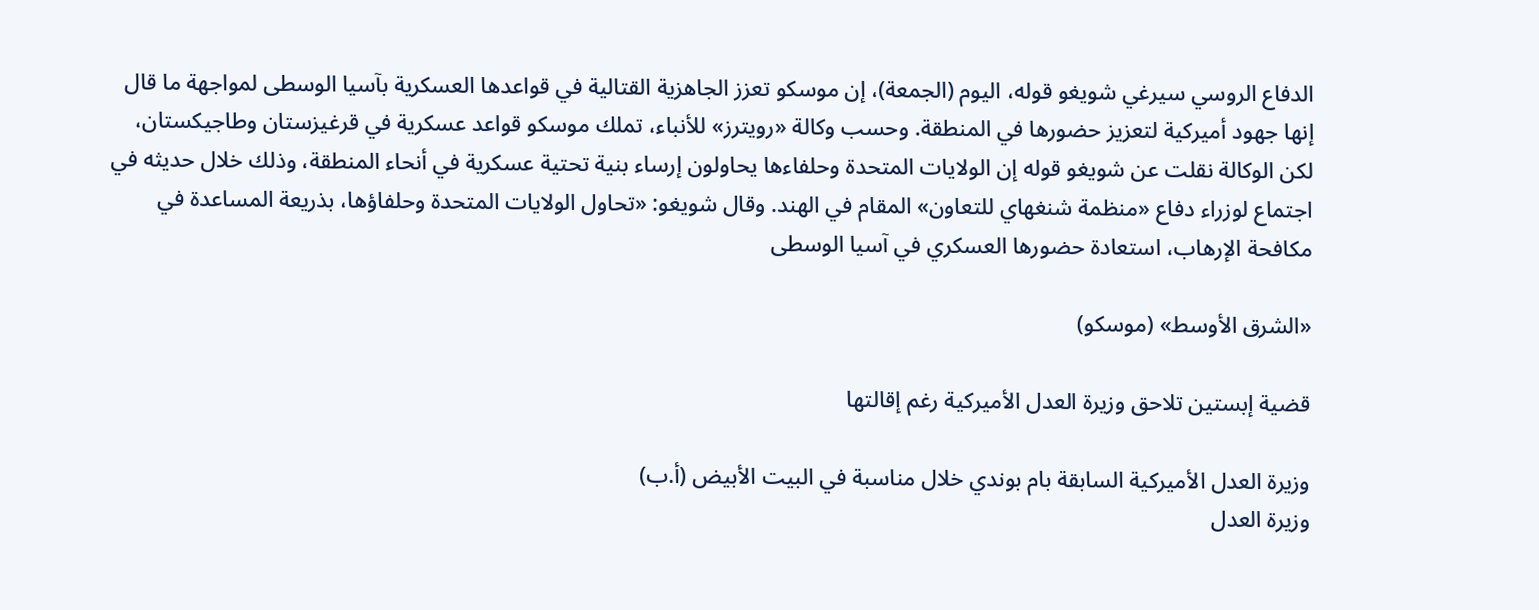الدفاع الروسي سيرغي شويغو قوله، اليوم (الجمعة)، إن موسكو تعزز الجاهزية القتالية في قواعدها العسكرية بآسيا الوسطى لمواجهة ما قال إنها جهود أميركية لتعزيز حضورها في المنطقة. وحسب وكالة «رويترز» للأنباء، تملك موسكو قواعد عسكرية في قرغيزستان وطاجيكستان، لكن الوكالة نقلت عن شويغو قوله إن الولايات المتحدة وحلفاءها يحاولون إرساء بنية تحتية عسكرية في أنحاء المنطقة، وذلك خلال حديثه في اجتماع لوزراء دفاع «منظمة شنغهاي للتعاون» المقام في الهند. وقال شويغو: «تحاول الولايات المتحدة وحلفاؤها، بذريعة المساعدة في مكافحة الإرهاب، استعادة حضورها العسكري في آسيا الوسطى

«الشرق الأوسط» (موسكو)

قضية إبستين تلاحق وزيرة العدل الأميركية رغم إقالتها

وزيرة العدل الأميركية السابقة بام بوندي خلال مناسبة في البيت الأبيض (أ.ب)
وزيرة العدل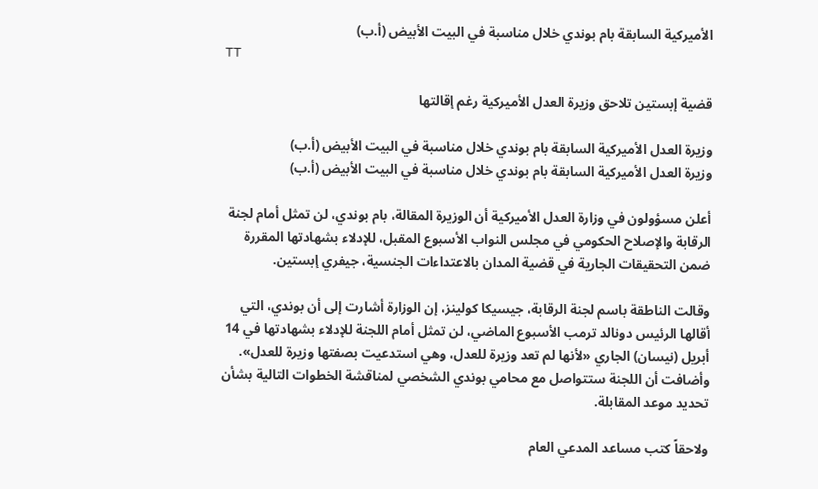الأميركية السابقة بام بوندي خلال مناسبة في البيت الأبيض (أ.ب)
TT

قضية إبستين تلاحق وزيرة العدل الأميركية رغم إقالتها

وزيرة العدل الأميركية السابقة بام بوندي خلال مناسبة في البيت الأبيض (أ.ب)
وزيرة العدل الأميركية السابقة بام بوندي خلال مناسبة في البيت الأبيض (أ.ب)

أعلن مسؤولون في وزارة العدل الأميركية أن الوزيرة المقالة، بام بوندي، لن تمثل أمام لجنة الرقابة والإصلاح الحكومي في مجلس النواب الأسبوع المقبل، للإدلاء بشهادتها المقررة ضمن التحقيقات الجارية في قضية المدان بالاعتداءات الجنسية، جيفري إبستين.

وقالت الناطقة باسم لجنة الرقابة، جيسيكا كولينز، إن الوزارة أشارت إلى أن بوندي، التي أقالها الرئيس دونالد ترمب الأسبوع الماضي، لن تمثل أمام اللجنة للإدلاء بشهادتها في 14 أبريل (نيسان) الجاري «لأنها لم تعد وزيرة للعدل، وهي استدعيت بصفتها وزيرة للعدل». وأضافت أن اللجنة ستتواصل مع محامي بوندي الشخصي لمناقشة الخطوات التالية بشأن تحديد موعد المقابلة.

ولاحقاً كتب مساعد المدعي العام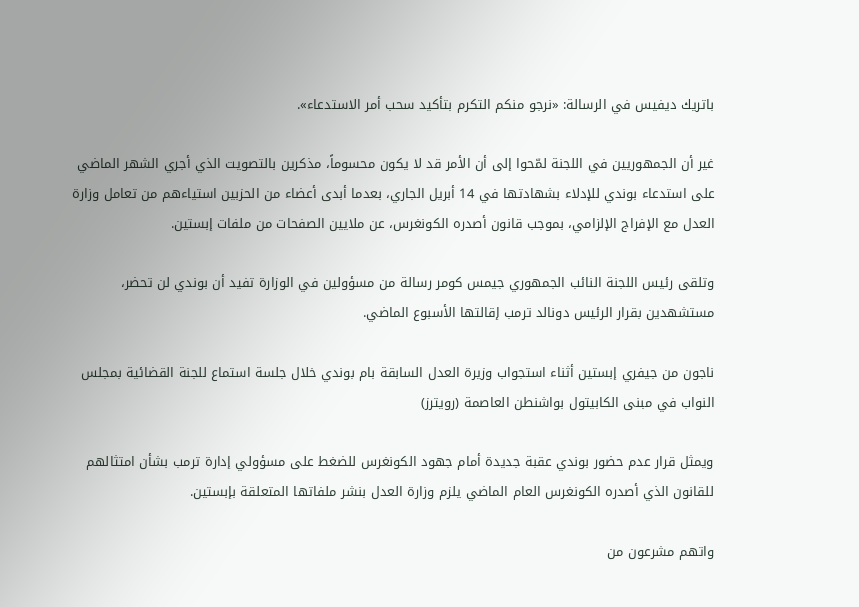باتريك ديفيس في الرسالة: «نرجو منكم التكرم بتأكيد سحب أمر الاستدعاء».

غير أن الجمهوريين في اللجنة لمّحوا إلى أن الأمر قد لا يكون محسوماً، مذكرين بالتصويت الذي أجري الشهر الماضي على استدعاء بوندي للإدلاء بشهادتها في 14 أبريل الجاري، بعدما أبدى أعضاء من الحزبين استياءهم من تعامل وزارة العدل مع الإفراج الإلزامي، بموجب قانون أصدره الكونغرس، عن ملايين الصفحات من ملفات إبستين.

وتلقى رئيس اللجنة النائب الجمهوري جيمس كومر رسالة من مسؤولين في الوزارة تفيد أن بوندي لن تحضر، مستشهدين بقرار الرئيس دونالد ترمب إقالتها الأسبوع الماضي.

ناجون من جيفري إبستين أثناء استجواب وزيرة العدل السابقة بام بوندي خلال جلسة استماع للجنة القضائية بمجلس النواب في مبنى الكابيتول بواشنطن العاصمة (رويترز)

ويمثل قرار عدم حضور بوندي عقبة جديدة أمام جهود الكونغرس للضغط على مسؤولي إدارة ترمب بشأن امتثالهم للقانون الذي أصدره الكونغرس العام الماضي يلزم وزارة العدل بنشر ملفاتها المتعلقة بإبستين.

واتهم مشرعون من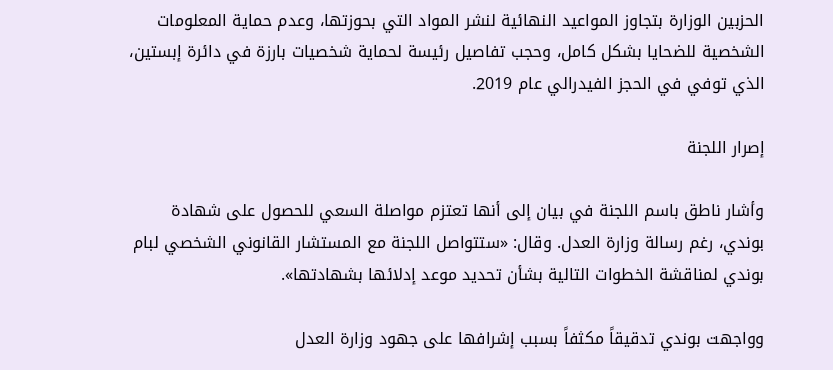الحزبين الوزارة بتجاوز المواعيد النهائية لنشر المواد التي بحوزتها، وعدم حماية المعلومات الشخصية للضحايا بشكل كامل، وحجب تفاصيل رئيسة لحماية شخصيات بارزة في دائرة إبستين، الذي توفي في الحجز الفيدرالي عام 2019.

إصرار اللجنة

وأشار ناطق باسم اللجنة في بيان إلى أنها تعتزم مواصلة السعي للحصول على شهادة بوندي، رغم رسالة وزارة العدل. وقال: «ستتواصل اللجنة مع المستشار القانوني الشخصي لبام بوندي لمناقشة الخطوات التالية بشأن تحديد موعد إدلائها بشهادتها».

وواجهت بوندي تدقيقاً مكثفاً بسبب إشرافها على جهود وزارة العدل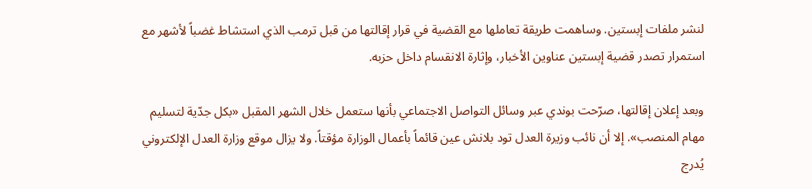لنشر ملفات إبستين. وساهمت طريقة تعاملها مع القضية في قرار إقالتها من قبل ترمب الذي استشاط غضباً لأشهر مع استمرار تصدر قضية إبستين عناوين الأخبار، وإثارة الانقسام داخل حزبه.

وبعد إعلان إقالتها، صرّحت بوندي عبر وسائل التواصل الاجتماعي بأنها ستعمل خلال الشهر المقبل «بكل جدّية لتسليم مهام المنصب». إلا أن نائب وزيرة العدل تود بلانش عين قائماً بأعمال الوزارة مؤقتاً. ولا يزال موقع وزارة العدل الإلكتروني يُدرج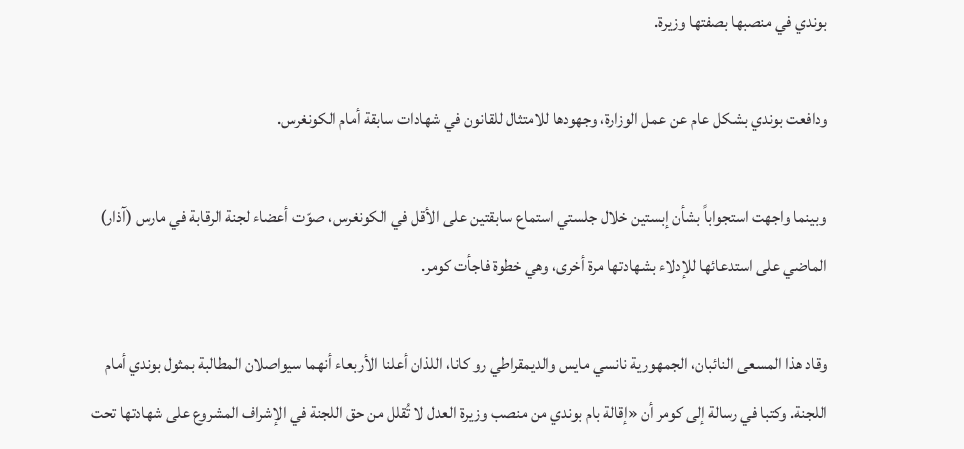بوندي في منصبها بصفتها وزيرة.

ودافعت بوندي بشكل عام عن عمل الوزارة، وجهودها للامتثال للقانون في شهادات سابقة أمام الكونغرس.

وبينما واجهت استجواباً بشأن إبستين خلال جلستي استماع سابقتين على الأقل في الكونغرس، صوّت أعضاء لجنة الرقابة في مارس (آذار) الماضي على استدعائها للإدلاء بشهادتها مرة أخرى، وهي خطوة فاجأت كومر.

وقاد هذا المسعى النائبان، الجمهورية نانسي مايس والديمقراطي رو كانا، اللذان أعلنا الأربعاء أنهما سيواصلان المطالبة بمثول بوندي أمام اللجنة. وكتبا في رسالة إلى كومر أن «إقالة بام بوندي من منصب وزيرة العدل لا تُقلل من حق اللجنة في الإشراف المشروع على شهادتها تحت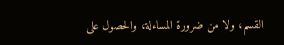القسم، ولا من ضرورة المساءلة، والحصول على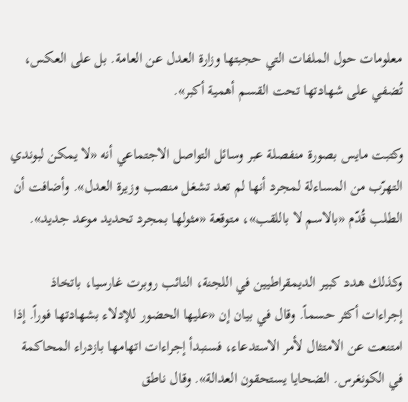معلومات حول الملفات التي حجبتها وزارة العدل عن العامة. بل على العكس، تُضفي على شهادتها تحت القسم أهمية أكبر».

وكتبت مايس بصورة منفصلة عبر وسائل التواصل الاجتماعي أنه «لا يمكن لبوندي التهرّب من المساءلة لمجرد أنها لم تعد تشغل منصب وزيرة العدل». وأضافت أن الطلب قُدّم «بالاسم لا باللقب»، متوقعة «مثولها بمجرد تحديد موعد جديد».

وكذلك هدد كبير الديمقراطيين في اللجنة، النائب روبرت غارسيا، باتخاذ إجراءات أكثر حسماً. وقال في بيان إن «عليها الحضور للإدلاء بشهادتها فوراً. إذا امتنعت عن الامتثال لأمر الاستدعاء، فسنبدأ إجراءات اتهامها بازدراء المحاكمة في الكونغرس. الضحايا يستحقون العدالة». وقال ناطق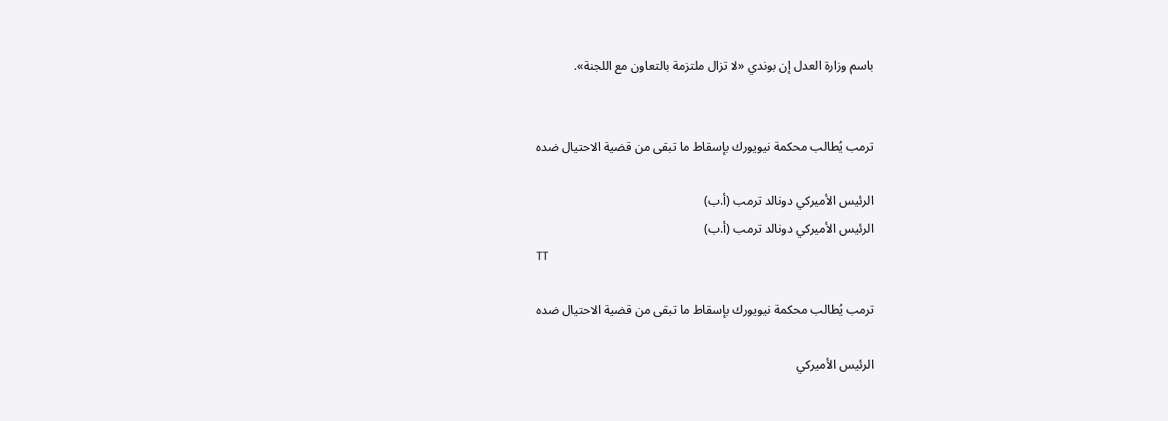باسم وزارة العدل إن بوندي «لا تزال ملتزمة بالتعاون مع اللجنة».


ترمب يُطالب محكمة نيويورك بإسقاط ما تبقى من قضية الاحتيال ضده

الرئيس الأميركي دونالد ترمب (أ.ب)
الرئيس الأميركي دونالد ترمب (أ.ب)
TT

ترمب يُطالب محكمة نيويورك بإسقاط ما تبقى من قضية الاحتيال ضده

الرئيس الأميركي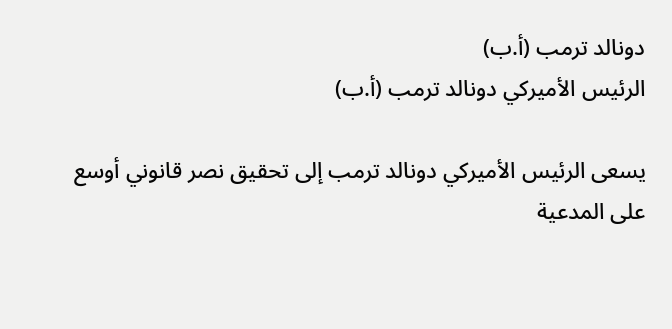دونالد ترمب (أ.ب)
الرئيس الأميركي دونالد ترمب (أ.ب)

يسعى الرئيس الأميركي دونالد ترمب إلى تحقيق نصر قانوني أوسع على المدعية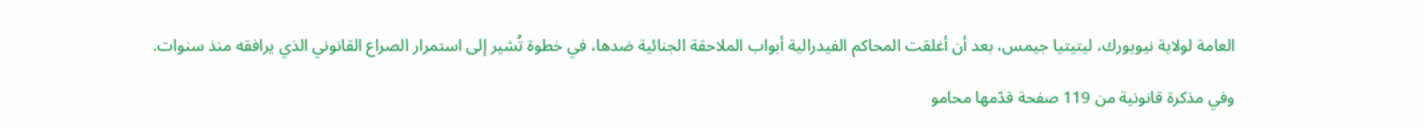العامة لولاية نيويورك، ليتيتيا جيمس، بعد أن أغلقت المحاكم الفيدرالية أبواب الملاحقة الجنائية ضدها، في خطوة تُشير إلى استمرار الصراع القانوني الذي يرافقه منذ سنوات.

وفي مذكرة قانونية من 119 صفحة قدّمها محامو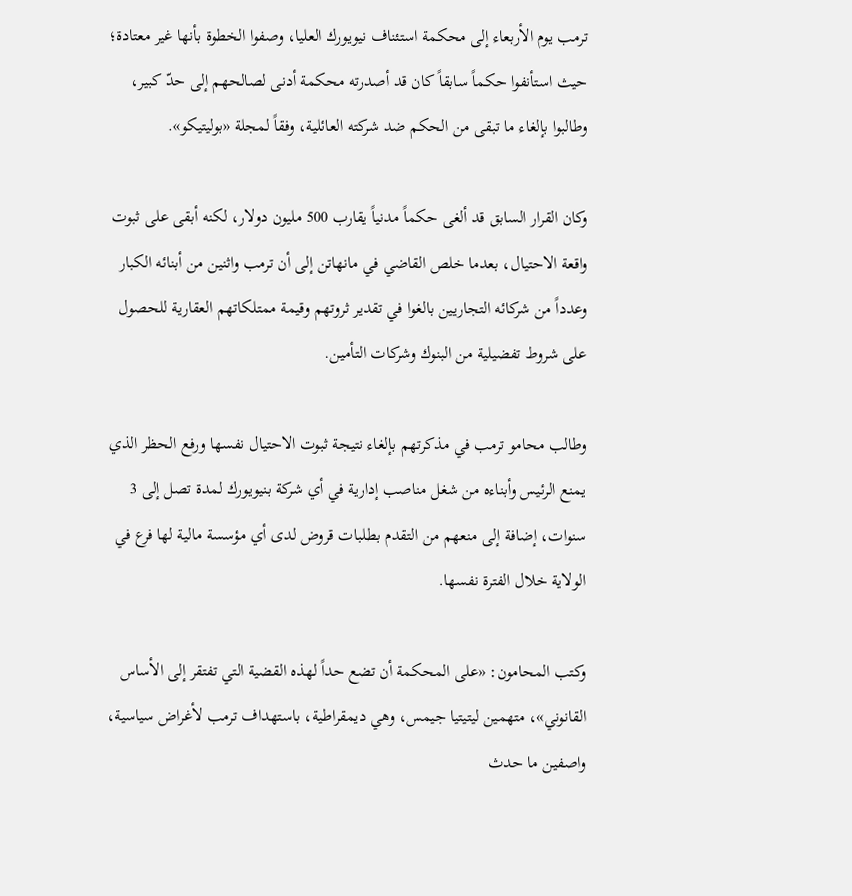ترمب يوم الأربعاء إلى محكمة استئناف نيويورك العليا، وصفوا الخطوة بأنها غير معتادة؛ حيث استأنفوا حكماً سابقاً كان قد أصدرته محكمة أدنى لصالحهم إلى حدّ كبير، وطالبوا بإلغاء ما تبقى من الحكم ضد شركته العائلية، وفقاً لمجلة «بوليتيكو».

وكان القرار السابق قد ألغى حكماً مدنياً يقارب 500 مليون دولار، لكنه أبقى على ثبوت واقعة الاحتيال، بعدما خلص القاضي في مانهاتن إلى أن ترمب واثنين من أبنائه الكبار وعدداً من شركائه التجاريين بالغوا في تقدير ثروتهم وقيمة ممتلكاتهم العقارية للحصول على شروط تفضيلية من البنوك وشركات التأمين.

وطالب محامو ترمب في مذكرتهم بإلغاء نتيجة ثبوت الاحتيال نفسها ورفع الحظر الذي يمنع الرئيس وأبناءه من شغل مناصب إدارية في أي شركة بنيويورك لمدة تصل إلى 3 سنوات، إضافة إلى منعهم من التقدم بطلبات قروض لدى أي مؤسسة مالية لها فرع في الولاية خلال الفترة نفسها.

وكتب المحامون: «على المحكمة أن تضع حداً لهذه القضية التي تفتقر إلى الأساس القانوني»، متهمين ليتيتيا جيمس، وهي ديمقراطية، باستهداف ترمب لأغراض سياسية، واصفين ما حدث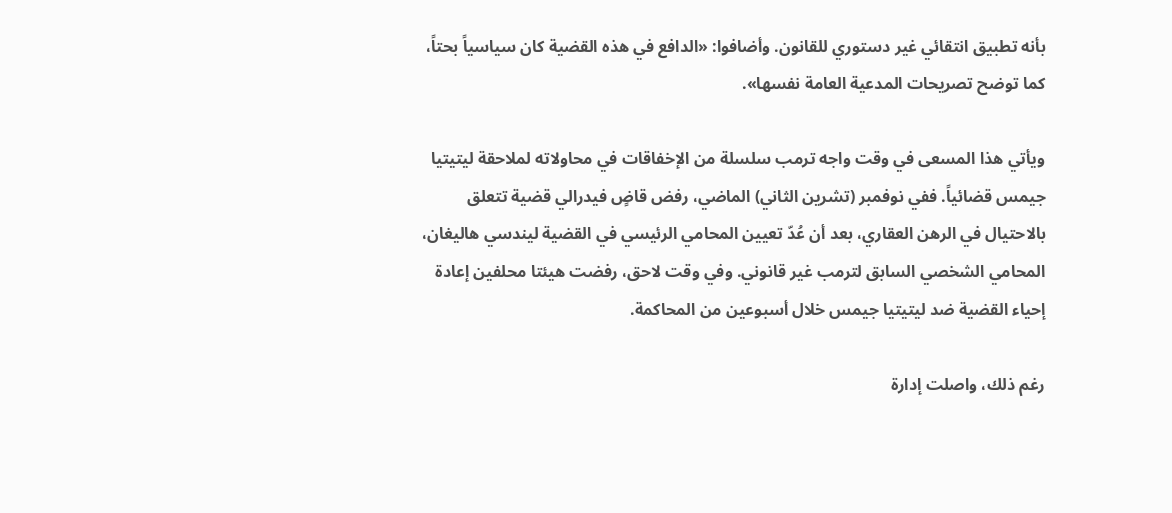بأنه تطبيق انتقائي غير دستوري للقانون. وأضافوا: «الدافع في هذه القضية كان سياسياً بحتاً، كما توضح تصريحات المدعية العامة نفسها».

ويأتي هذا المسعى في وقت واجه ترمب سلسلة من الإخفاقات في محاولاته لملاحقة ليتيتيا جيمس قضائياً. ففي نوفمبر (تشرين الثاني) الماضي، رفض قاضٍ فيدرالي قضية تتعلق بالاحتيال في الرهن العقاري، بعد أن عُدّ تعيين المحامي الرئيسي في القضية ليندسي هاليغان، المحامي الشخصي السابق لترمب غير قانوني. وفي وقت لاحق، رفضت هيئتا محلفين إعادة إحياء القضية ضد ليتيتيا جيمس خلال أسبوعين من المحاكمة.

رغم ذلك، واصلت إدارة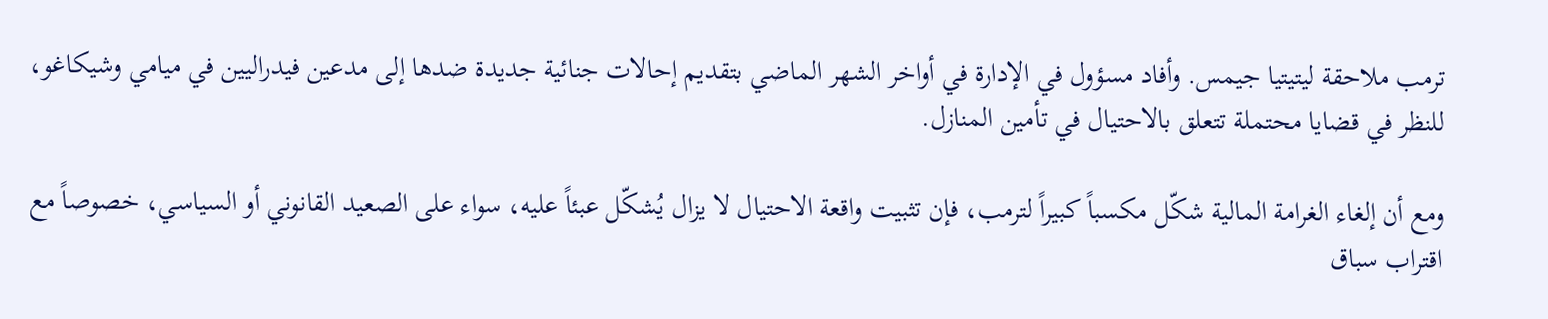ترمب ملاحقة ليتيتيا جيمس. وأفاد مسؤول في الإدارة في أواخر الشهر الماضي بتقديم إحالات جنائية جديدة ضدها إلى مدعين فيدراليين في ميامي وشيكاغو، للنظر في قضايا محتملة تتعلق بالاحتيال في تأمين المنازل.

ومع أن إلغاء الغرامة المالية شكّل مكسباً كبيراً لترمب، فإن تثبيت واقعة الاحتيال لا يزال يُشكّل عبئاً عليه، سواء على الصعيد القانوني أو السياسي، خصوصاً مع اقتراب سباق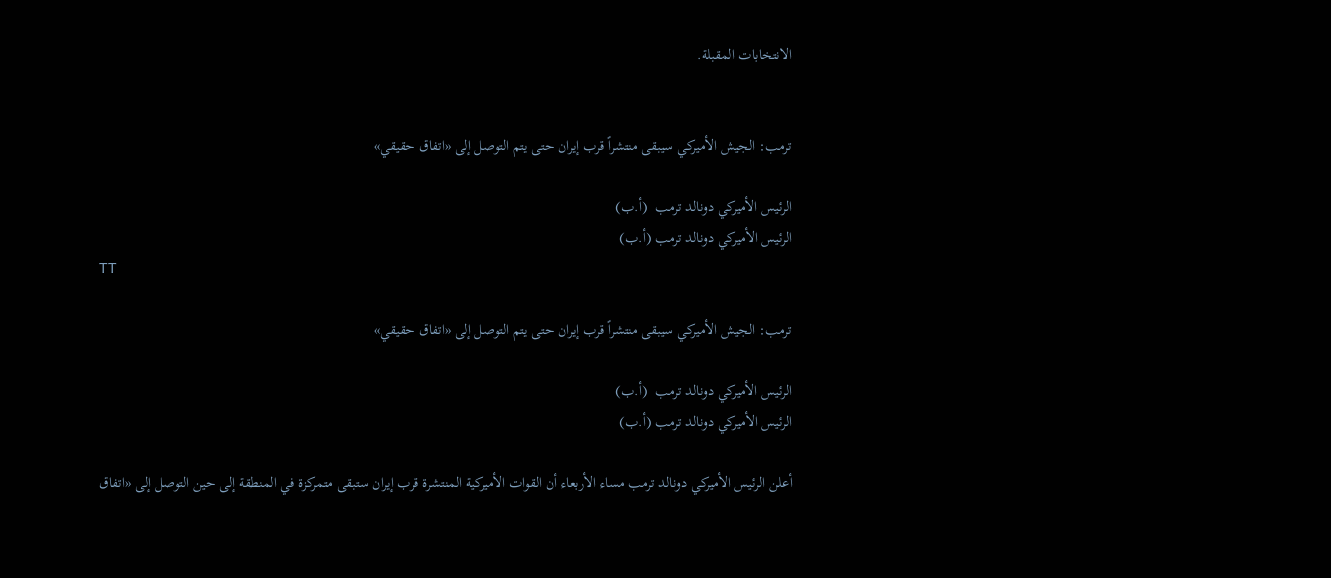الانتخابات المقبلة.


ترمب: الجيش الأميركي سيبقى منتشراً قرب إيران حتى يتم التوصل إلى «اتفاق حقيقي»

الرئيس الأميركي دونالد ترمب  (أ.ب)
الرئيس الأميركي دونالد ترمب (أ.ب)
TT

ترمب: الجيش الأميركي سيبقى منتشراً قرب إيران حتى يتم التوصل إلى «اتفاق حقيقي»

الرئيس الأميركي دونالد ترمب  (أ.ب)
الرئيس الأميركي دونالد ترمب (أ.ب)

أعلن الرئيس الأميركي دونالد ترمب مساء الأربعاء أن القوات الأميركية المنتشرة قرب إيران ستبقى متمركزة في المنطقة إلى حين التوصل إلى «اتفاق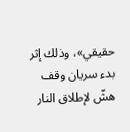حقيقي»، وذلك إثر بدء سريان وقف هشّ لإطلاق النار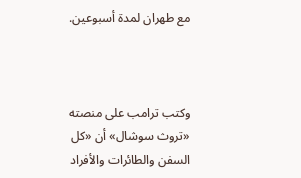مع طهران لمدة أسبوعين.



وكتب ترامب على منصته «تروث سوشال» أن «كل السفن والطائرات والأفراد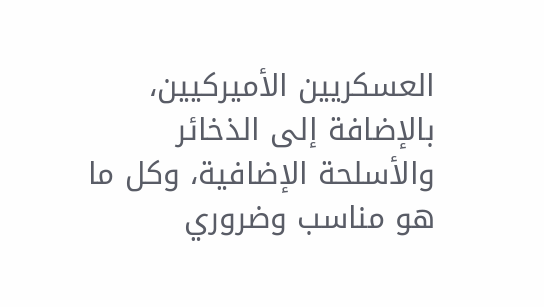العسكريين الأميركيين، بالإضافة إلى الذخائر والأسلحة الإضافية، وكل ما هو مناسب وضروري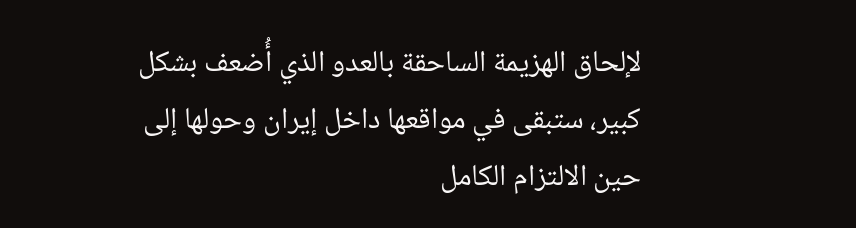لإلحاق الهزيمة الساحقة بالعدو الذي أُضعف بشكل كبير، ستبقى في مواقعها داخل إيران وحولها إلى حين الالتزام الكامل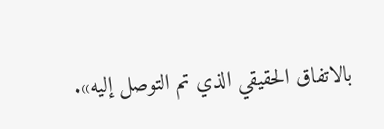بالاتفاق الحقيقي الذي تم التوصل إليه».